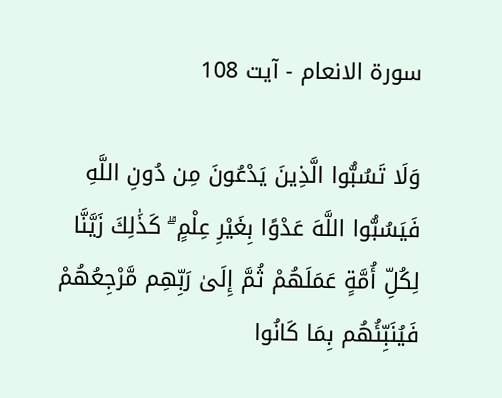سورة الانعام - آیت 108

وَلَا تَسُبُّوا الَّذِينَ يَدْعُونَ مِن دُونِ اللَّهِ فَيَسُبُّوا اللَّهَ عَدْوًا بِغَيْرِ عِلْمٍ ۗ كَذَٰلِكَ زَيَّنَّا لِكُلِّ أُمَّةٍ عَمَلَهُمْ ثُمَّ إِلَىٰ رَبِّهِم مَّرْجِعُهُمْ فَيُنَبِّئُهُم بِمَا كَانُوا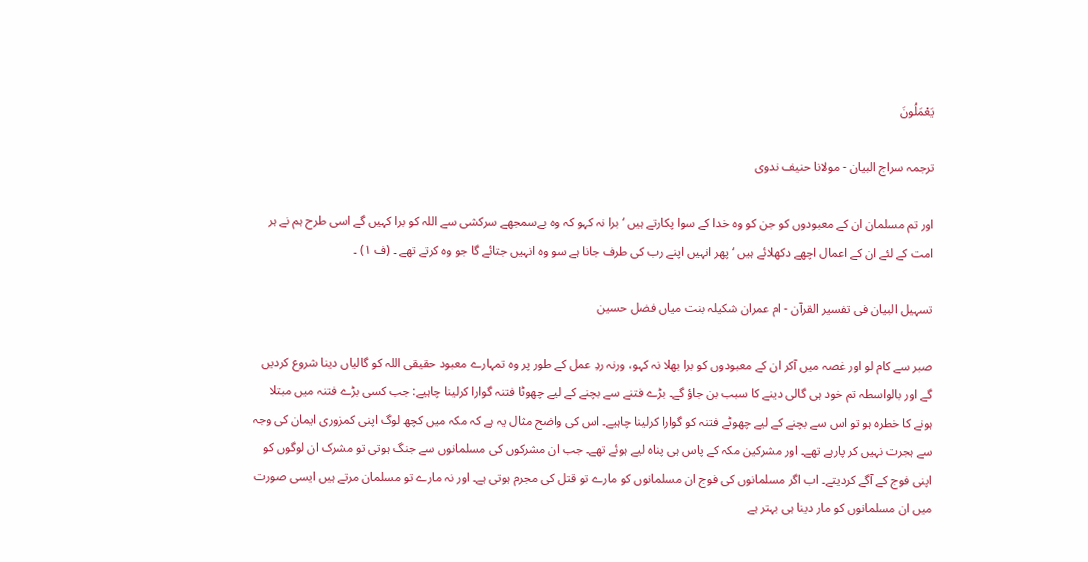يَعْمَلُونَ

ترجمہ سراج البیان - مولانا حنیف ندوی

اور تم مسلمان ان کے معبودوں کو جن کو وہ خدا کے سوا پکارتے ہیں ‘ برا نہ کہو کہ وہ بےسمجھے سرکشی سے اللہ کو برا کہیں گے اسی طرح ہم نے ہر امت کے لئے ان کے اعمال اچھے دکھلائے ہیں ‘ پھر انہیں اپنے رب کی طرف جانا ہے سو وہ انہیں جتائے گا جو وہ کرتے تھے ۔ (ف ١) ۔

تسہیل البیان فی تفسیر القرآن - ام عمران شکیلہ بنت میاں فضل حسین

صبر سے کام لو اور غصہ میں آکر ان کے معبودوں کو برا بھلا نہ کہو، ورنہ ردِ عمل کے طور پر وہ تمہارے معبود حقیقی اللہ کو گالیاں دینا شروع کردیں گے اور بالواسطہ تم خود ہی گالی دینے کا سبب بن جاؤ گے۔ بڑے فتنے سے بچنے کے لیے چھوٹا فتنہ گوارا کرلینا چاہیے: جب کسی بڑے فتنہ میں مبتلا ہونے کا خطرہ ہو تو اس سے بچنے کے لیے چھوٹے فتنہ کو گوارا کرلینا چاہیے۔ اس کی واضح مثال یہ ہے کہ مکہ میں کچھ لوگ اپنی کمزوری ایمان کی وجہ سے ہجرت نہیں کر پارہے تھے۔ اور مشرکین مکہ کے پاس ہی پناہ لیے ہوئے تھے۔ جب ان مشرکوں کی مسلمانوں سے جنگ ہوتی تو مشرک ان لوگوں کو اپنی فوج کے آگے کردیتے۔ اب اگر مسلمانوں کی فوج ان مسلمانوں کو مارے تو قتل کی مجرم ہوتی ہے۔ اور نہ مارے تو مسلمان مرتے ہیں ایسی صورت میں ان مسلمانوں کو مار دینا ہی بہتر ہے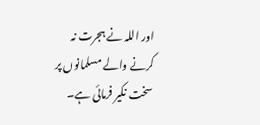اور اللہ نے ہجرت نہ کرنے والے مسلمانوں پر سخت نکیر فرمائی ہے۔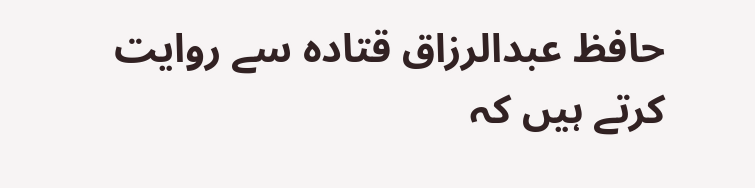حافظ عبدالرزاق قتادہ سے روایت کرتے ہیں کہ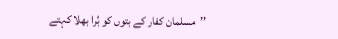’’مسلمان کفار کے بتوں کو بُرا بھلا کہتے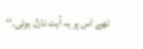تھے اس پر یہ آیت نازل ہوئی۔‘‘